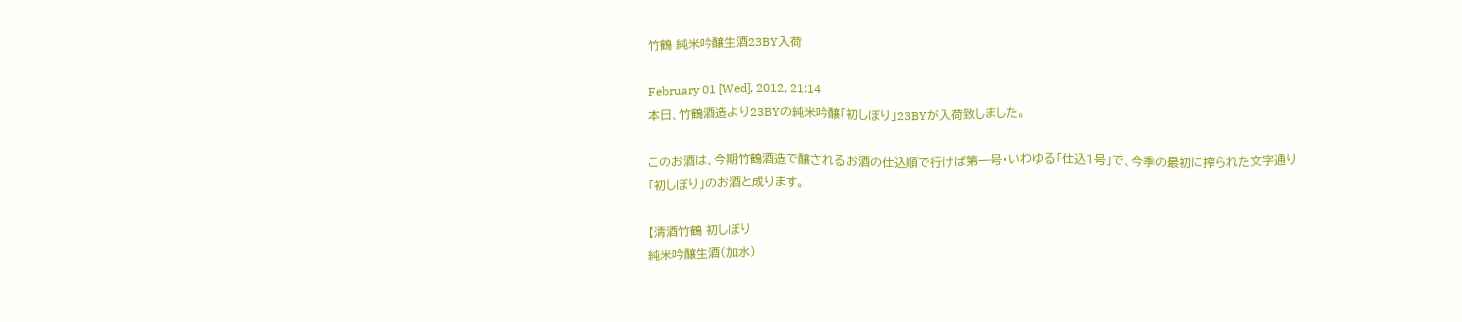竹鶴 純米吟醸生酒23BY入荷

February 01 [Wed], 2012, 21:14
本日、竹鶴酒造より23BYの純米吟醸「初しぼり」23BYが入荷致しました。

このお酒は、今期竹鶴酒造で醸されるお酒の仕込順で行けば第一号・いわゆる「仕込1号」で、今季の最初に搾られた文字通り「初しぼり」のお酒と成ります。

【清酒竹鶴 初しぼり
純米吟醸生酒(加水)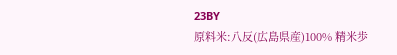23BY
原料米:八反(広島県産)100% 精米歩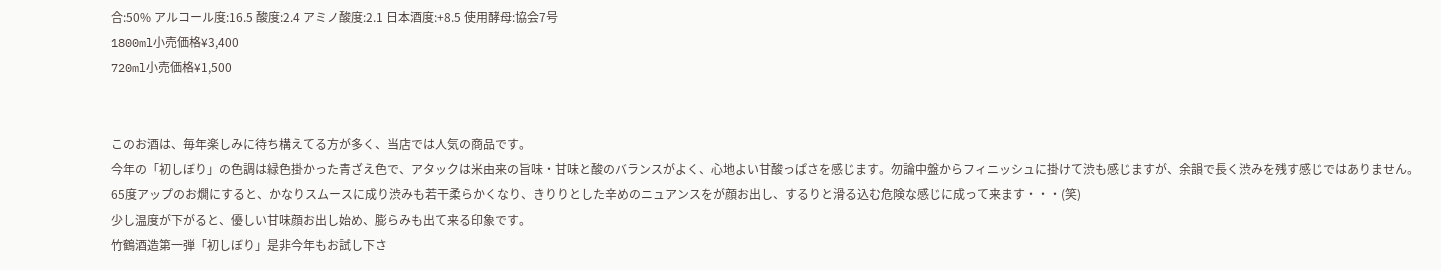合:50% アルコール度:16.5 酸度:2.4 アミノ酸度:2.1 日本酒度:+8.5 使用酵母:協会7号
1800ml小売価格¥3,400
720ml小売価格¥1,500


このお酒は、毎年楽しみに待ち構えてる方が多く、当店では人気の商品です。
今年の「初しぼり」の色調は緑色掛かった青ざえ色で、アタックは米由来の旨味・甘味と酸のバランスがよく、心地よい甘酸っぱさを感じます。勿論中盤からフィニッシュに掛けて渋も感じますが、余韻で長く渋みを残す感じではありません。
65度アップのお燗にすると、かなりスムースに成り渋みも若干柔らかくなり、きりりとした辛めのニュアンスをが顔お出し、するりと滑る込む危険な感じに成って来ます・・・(笑)
少し温度が下がると、優しい甘味顔お出し始め、膨らみも出て来る印象です。
竹鶴酒造第一弾「初しぼり」是非今年もお試し下さ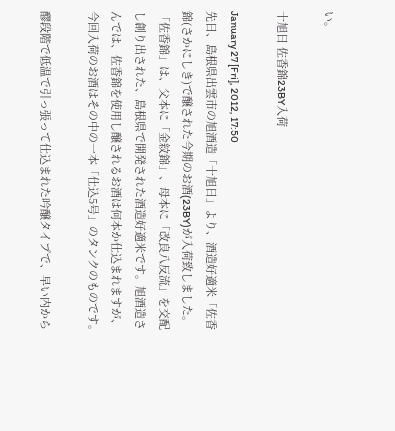い。

十旭日 佐香錦23BY入荷

January 27 [Fri], 2012, 17:50
先日、島根県出雲市の旭酒造「十旭日」より、酒造好適米「佐香錦(さかにしき)で醸された今期のお酒(23BY)が入荷致しました。
「佐香錦」は、父本に「金紋錦」、母本に「改良八反流」を交配し創り出された、島根県で開発された酒造好適米です。旭酒造さんでは、佐香錦を使用し醸されるお酒は何本か仕込まれますが、今回入荷のお酒はその中の一本「仕込5号」のタンクのものです。

醪段階で低温で引っ張って仕込まれた吟醸タイプで、早い内から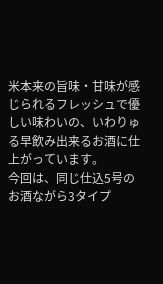米本来の旨味・甘味が感じられるフレッシュで優しい味わいの、いわりゅる早飲み出来るお酒に仕上がっています。
今回は、同じ仕込5号のお酒ながら3タイプ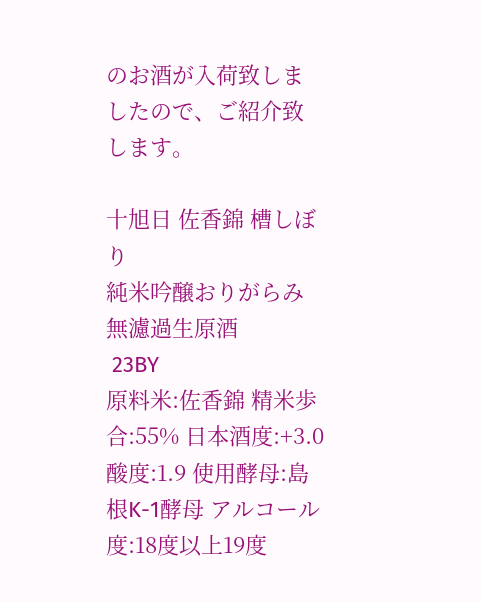のお酒が入荷致しましたので、ご紹介致します。

十旭日 佐香錦 槽しぼり
純米吟醸おりがらみ 無濾過生原酒
 23BY
原料米:佐香錦 精米歩合:55% 日本酒度:+3.0 酸度:1.9 使用酵母:島根K-1酵母 アルコール度:18度以上19度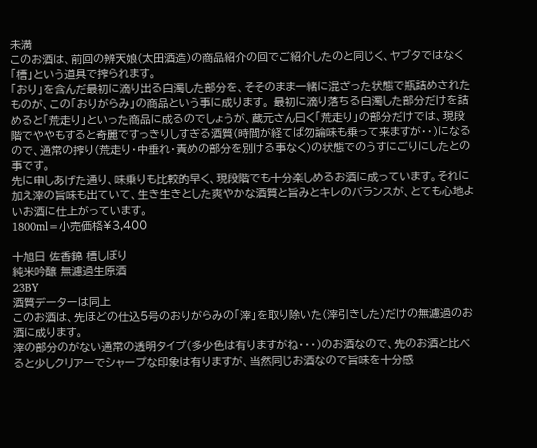未満
このお酒は、前回の辨天娘(太田酒造)の商品紹介の回でご紹介したのと同じく、ヤブタではなく「槽」という道具で搾られます。
「おり」を含んだ最初に滴り出る白濁した部分を、そそのまま一緒に混ざった状態で瓶詰めされたものが、この「おりがらみ」の商品という事に成ります。 最初に滴り落ちる白濁した部分だけを詰めると「荒走り」といった商品に成るのでしょうが、蔵元さん曰く「荒走り」の部分だけでは、現段階でややもすると奇麗ですっきりしすぎる酒質(時間が経てば勿論味も乗って来ますが・・)になるので、通常の搾り(荒走り・中垂れ・責めの部分を別ける事なく)の状態でのうすにごりにしたとの事です。
先に申しあげた通り、味乗りも比較的早く、現段階でも十分楽しめるお酒に成っています。それに加え滓の旨味も出ていて、生き生きとした爽やかな酒質と旨みとキレのバランスが、とても心地よいお酒に仕上がっています。
1800ml=小売価格¥3,400

十旭日 佐香錦 槽しぼり
純米吟醸 無濾過生原酒
23BY
酒質データーは同上
このお酒は、先ほどの仕込5号のおりがらみの「滓」を取り除いた(滓引きした)だけの無濾過のお酒に成ります。
滓の部分のがない通常の透明タイプ(多少色は有りますがね・・・)のお酒なので、先のお酒と比べると少しクリアーでシャープな印象は有りますが、当然同じお酒なので旨味を十分感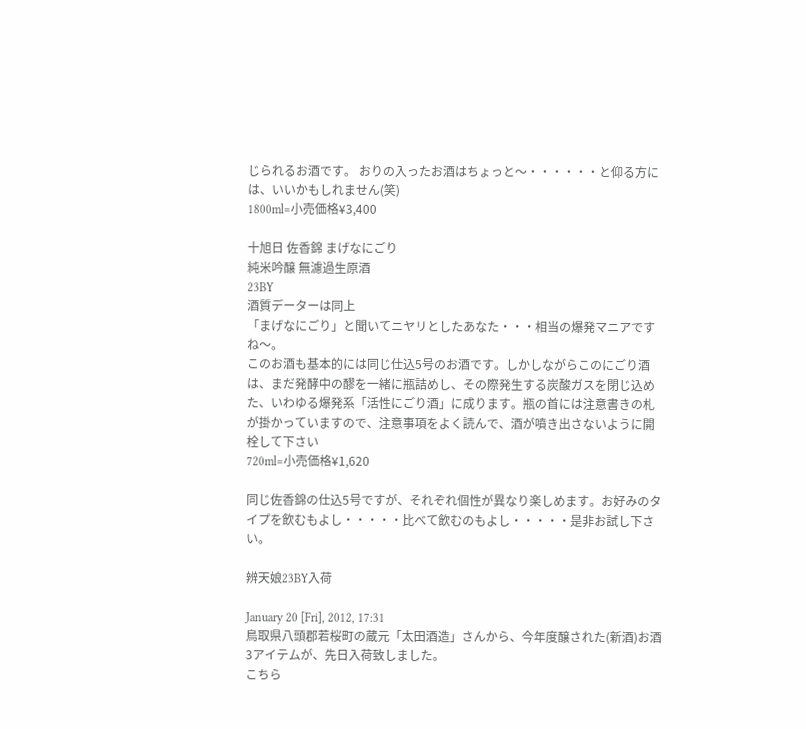じられるお酒です。 おりの入ったお酒はちょっと〜・・・・・・と仰る方には、いいかもしれません(笑)
1800ml=小売価格¥3,400

十旭日 佐香錦 まげなにごり
純米吟醸 無濾過生原酒
23BY
酒質データーは同上
「まげなにごり」と聞いてニヤリとしたあなた・・・相当の爆発マニアですね〜。
このお酒も基本的には同じ仕込5号のお酒です。しかしながらこのにごり酒は、まだ発酵中の醪を一緒に瓶詰めし、その際発生する炭酸ガスを閉じ込めた、いわゆる爆発系「活性にごり酒」に成ります。瓶の首には注意書きの札が掛かっていますので、注意事項をよく読んで、酒が噴き出さないように開栓して下さい
720ml=小売価格¥1,620

同じ佐香錦の仕込5号ですが、それぞれ個性が異なり楽しめます。お好みのタイプを飲むもよし・・・・・比べて飲むのもよし・・・・・是非お試し下さい。

辨天娘23BY入荷

January 20 [Fri], 2012, 17:31
鳥取県八頭郡若桜町の蔵元「太田酒造」さんから、今年度醸された(新酒)お酒3アイテムが、先日入荷致しました。
こちら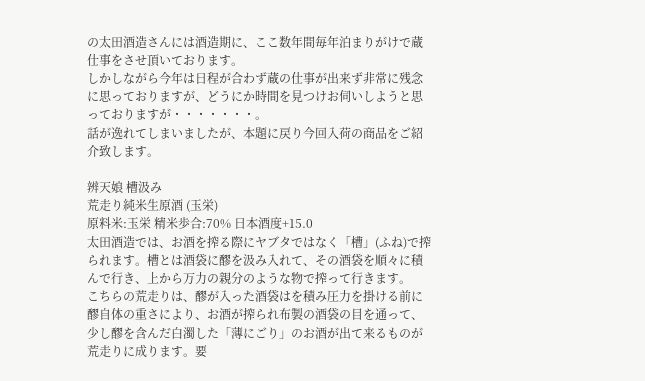の太田酒造さんには酒造期に、ここ数年間毎年泊まりがけで蔵仕事をさせ頂いております。
しかしながら今年は日程が合わず蔵の仕事が出来ず非常に残念に思っておりますが、どうにか時間を見つけお伺いしようと思っておりますが・・・・・・・。
話が逸れてしまいましたが、本題に戻り今回入荷の商品をご紹介致します。

辨天娘 槽汲み
荒走り純米生原酒 (玉栄)
原料米:玉栄 精米歩合:70% 日本酒度+15.0
太田酒造では、お酒を搾る際にヤブタではなく「槽」(ふね)で搾られます。槽とは酒袋に醪を汲み入れて、その酒袋を順々に積んで行き、上から万力の親分のような物で搾って行きます。
こちらの荒走りは、醪が入った酒袋はを積み圧力を掛ける前に醪自体の重さにより、お酒が搾られ布製の酒袋の目を通って、少し醪を含んだ白濁した「薄にごり」のお酒が出て来るものが荒走りに成ります。要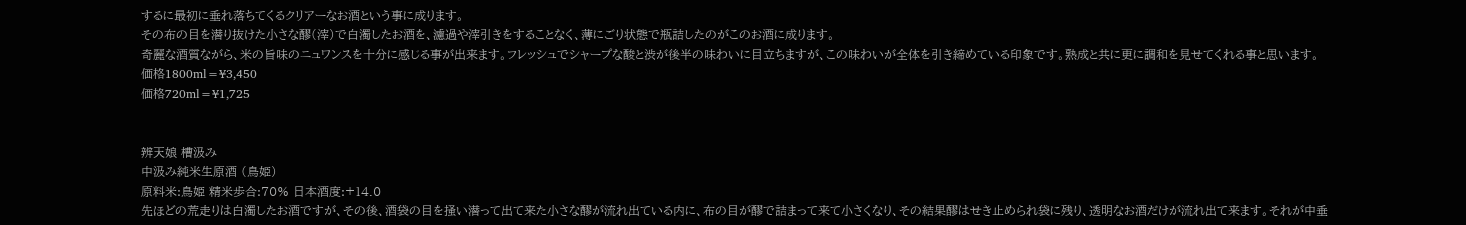するに最初に垂れ落ちてくるクリアーなお酒という事に成ります。
その布の目を潜り抜けた小さな醪(滓)で白濁したお酒を、濾過や滓引きをすることなく、薄にごり状態で瓶詰したのがこのお酒に成ります。
奇麗な酒質ながら、米の旨味のニュワンスを十分に感じる事が出来ます。フレッシュでシャープな酸と渋が後半の味わいに目立ちますが、この味わいが全体を引き締めている印象です。熟成と共に更に調和を見せてくれる事と思います。
価格1800ml=¥3,450
価格720ml=¥1,725


辨天娘 槽汲み
中汲み純米生原酒 (鳥姫)
原料米:鳥姫 精米歩合:70% 日本酒度:+14.0
先ほどの荒走りは白濁したお酒ですが、その後、酒袋の目を掻い潜って出て来た小さな醪が流れ出ている内に、布の目が醪で詰まって来て小さくなり、その結果醪はせき止められ袋に残り、透明なお酒だけが流れ出て来ます。それが中垂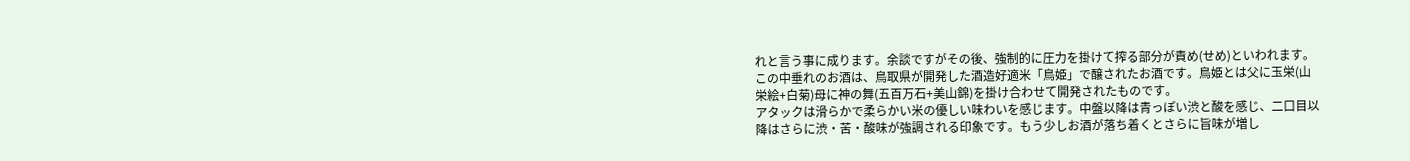れと言う事に成ります。余談ですがその後、強制的に圧力を掛けて搾る部分が責め(せめ)といわれます。
この中垂れのお酒は、鳥取県が開発した酒造好適米「鳥姫」で醸されたお酒です。鳥姫とは父に玉栄(山栄絵+白菊)母に神の舞(五百万石+美山錦)を掛け合わせて開発されたものです。
アタックは滑らかで柔らかい米の優しい味わいを感じます。中盤以降は青っぽい渋と酸を感じ、二口目以降はさらに渋・苦・酸味が強調される印象です。もう少しお酒が落ち着くとさらに旨味が増し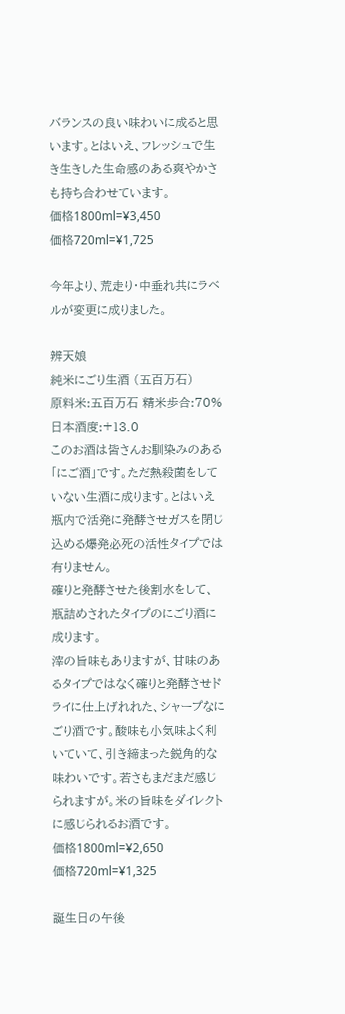バランスの良い味わいに成ると思います。とはいえ、フレッシュで生き生きした生命感のある爽やかさも持ち合わせています。
価格1800ml=¥3,450
価格720ml=¥1,725

今年より、荒走り・中垂れ共にラベルが変更に成りました。

辨天娘
純米にごり生酒 (五百万石)
原料米:五百万石 精米歩合:70% 日本酒度:+13.0
このお酒は皆さんお馴染みのある「にご酒」です。ただ熱殺菌をしていない生酒に成ります。とはいえ瓶内で活発に発酵させガスを閉じ込める爆発必死の活性タイプでは有りません。
確りと発酵させた後割水をして、瓶詰めされたタイプのにごり酒に成ります。
滓の旨味もありますが、甘味のあるタイプではなく確りと発酵させドライに仕上げれれた、シャープなにごり酒です。酸味も小気味よく利いていて、引き締まった鋭角的な味わいです。若さもまだまだ感じられますが。米の旨味をダイレクトに感じられるお酒です。
価格1800ml=¥2,650
価格720ml=¥1,325

誕生日の午後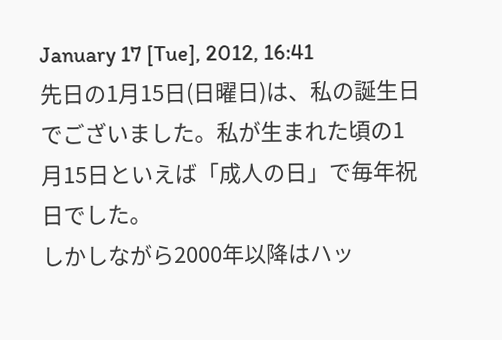January 17 [Tue], 2012, 16:41
先日の1月15日(日曜日)は、私の誕生日でございました。私が生まれた頃の1月15日といえば「成人の日」で毎年祝日でした。
しかしながら2000年以降はハッ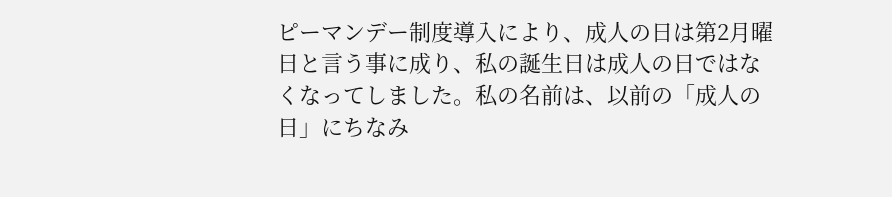ピーマンデー制度導入により、成人の日は第2月曜日と言う事に成り、私の誕生日は成人の日ではなくなってしました。私の名前は、以前の「成人の日」にちなみ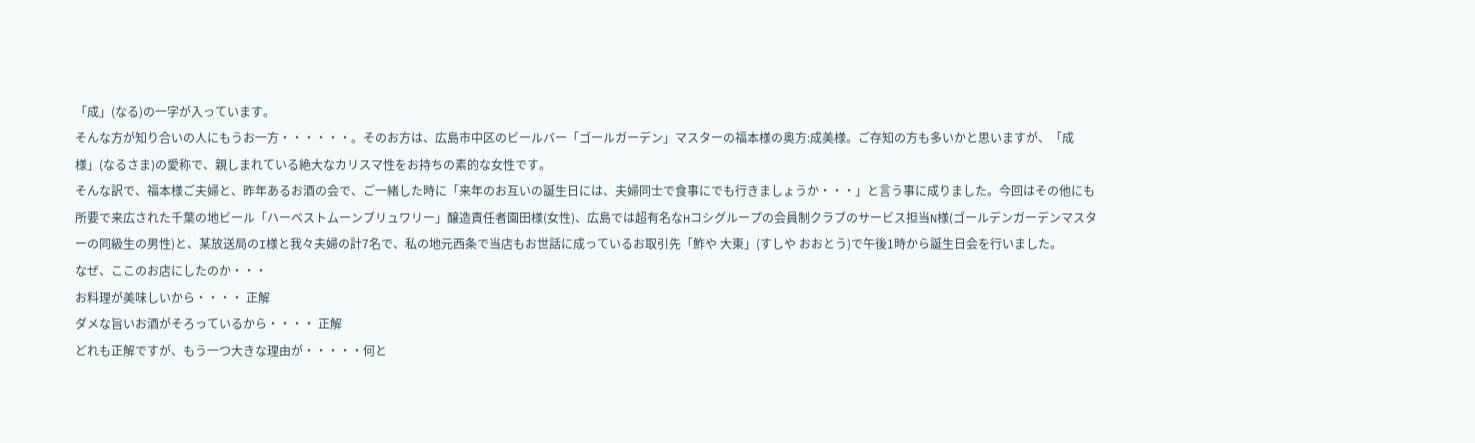「成」(なる)の一字が入っています。
そんな方が知り合いの人にもうお一方・・・・・・。そのお方は、広島市中区のビールバー「ゴールガーデン」マスターの福本様の奥方:成美様。ご存知の方も多いかと思いますが、「成様」(なるさま)の愛称で、親しまれている絶大なカリスマ性をお持ちの素的な女性です。
そんな訳で、福本様ご夫婦と、昨年あるお酒の会で、ご一緒した時に「来年のお互いの誕生日には、夫婦同士で食事にでも行きましょうか・・・」と言う事に成りました。今回はその他にも所要で来広された千葉の地ビール「ハーベストムーンブリュワリー」醸造責任者園田様(女性)、広島では超有名なHコシグループの会員制クラブのサービス担当N様(ゴールデンガーデンマスターの同級生の男性)と、某放送局のI様と我々夫婦の計7名で、私の地元西条で当店もお世話に成っているお取引先「鮓や 大東」(すしや おおとう)で午後1時から誕生日会を行いました。
なぜ、ここのお店にしたのか・・・
お料理が美味しいから・・・・ 正解
ダメな旨いお酒がそろっているから・・・・ 正解
どれも正解ですが、もう一つ大きな理由が・・・・・何と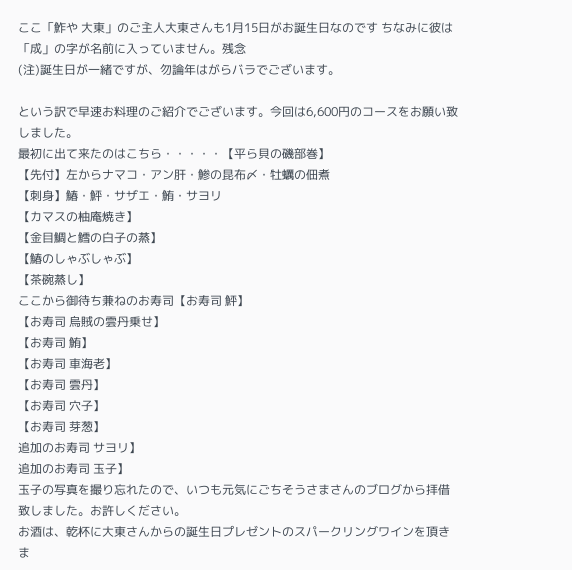ここ「鮓や 大東」のご主人大東さんも1月15日がお誕生日なのです ちなみに彼は「成」の字が名前に入っていません。残念
(注)誕生日が一緒ですが、勿論年はがらバラでございます。

という訳で早速お料理のご紹介でございます。今回は6,600円のコースをお願い致しました。
最初に出て来たのはこちら・・・・・【平ら貝の磯部巻】
【先付】左からナマコ・アン肝・鯵の昆布〆・牡蠣の佃煮
【刺身】鰆・鮃・サザエ・鮪・サヨリ
【カマスの柚庵焼き】
【金目鯛と鱈の白子の蒸】
【鰆のしゃぶしゃぶ】
【茶碗蒸し】
ここから御待ち兼ねのお寿司【お寿司 鮃】
【お寿司 烏賊の雲丹乗せ】
【お寿司 鮪】
【お寿司 車海老】
【お寿司 雲丹】
【お寿司 穴子】
【お寿司 芽葱】
追加のお寿司 サヨリ】
追加のお寿司 玉子】
玉子の写真を撮り忘れたので、いつも元気にごちそうさまさんのブログから拝借致しました。お許しください。
お酒は、乾杯に大東さんからの誕生日プレゼントのスパークリングワインを頂きま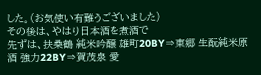した。(お気使い有難うございました)
その後は、やはり日本酒を煮酒で
先ずは、扶桑鶴 純米吟醸 雄町20BY⇒東郷 生酛純米原酒 強力22BY⇒賀茂泉 愛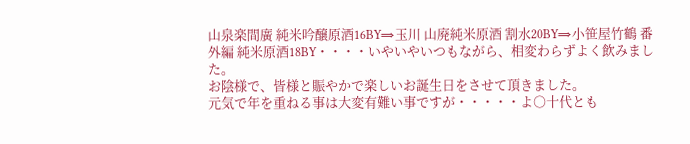山泉楽間廣 純米吟醸原酒16BY⇒玉川 山廃純米原酒 割水20BY⇒小笹屋竹鶴 番外編 純米原酒18BY・・・・いやいやいつもながら、相変わらずよく飲みました。
お陰様で、皆様と賑やかで楽しいお誕生日をさせて頂きました。
元気で年を重ねる事は大変有難い事ですが・・・・・よ○十代とも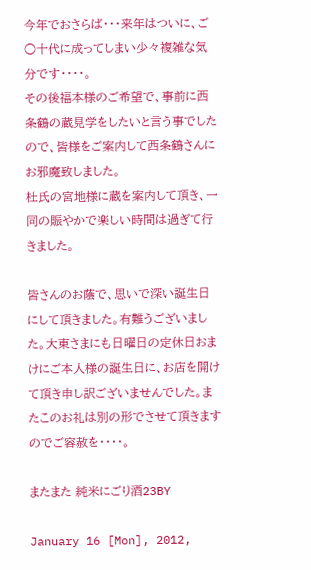今年でおさらば・・・来年はついに、ご○十代に成ってしまい少々複雑な気分です・・・・。
その後福本様のご希望で、事前に西条鶴の蔵見学をしたいと言う事でしたので、皆様をご案内して西条鶴さんにお邪魔致しました。
杜氏の宮地様に蔵を案内して頂き、一同の賑やかで楽しい時間は過ぎて行きました。

皆さんのお蔭で、思いで深い誕生日にして頂きました。有難うございました。大東さまにも日曜日の定休日おまけにご本人様の誕生日に、お店を開けて頂き申し訳ございませんでした。またこのお礼は別の形でさせて頂きますのでご容赦を・・・・。

またまた 純米にごり酒23BY

January 16 [Mon], 2012,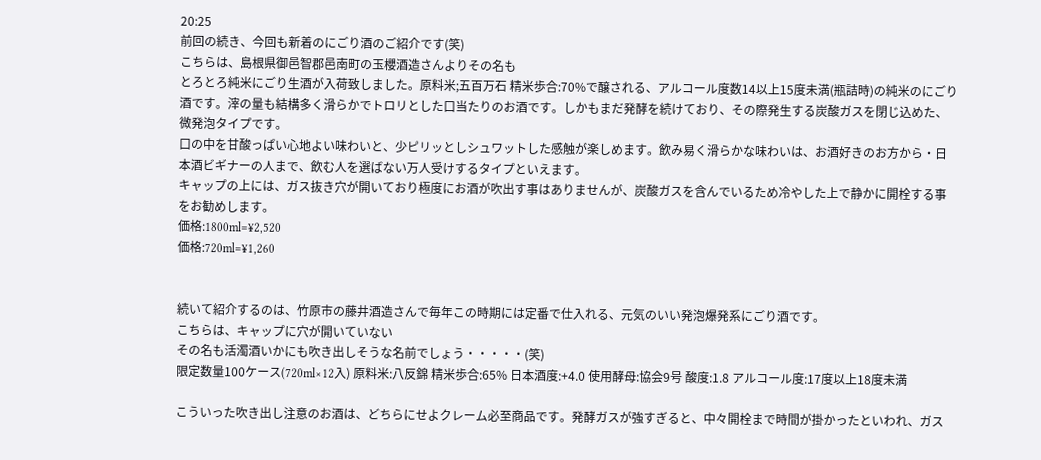20:25
前回の続き、今回も新着のにごり酒のご紹介です(笑)
こちらは、島根県御邑智郡邑南町の玉櫻酒造さんよりその名も
とろとろ純米にごり生酒が入荷致しました。原料米;五百万石 精米歩合:70%で醸される、アルコール度数14以上15度未満(瓶詰時)の純米のにごり酒です。滓の量も結構多く滑らかでトロリとした口当たりのお酒です。しかもまだ発酵を続けており、その際発生する炭酸ガスを閉じ込めた、微発泡タイプです。
口の中を甘酸っぱい心地よい味わいと、少ピリッとしシュワットした感触が楽しめます。飲み易く滑らかな味わいは、お酒好きのお方から・日本酒ビギナーの人まで、飲む人を選ばない万人受けするタイプといえます。
キャップの上には、ガス抜き穴が開いており極度にお酒が吹出す事はありませんが、炭酸ガスを含んでいるため冷やした上で静かに開栓する事をお勧めします。
価格:1800ml=¥2,520
価格:720ml=¥1,260


続いて紹介するのは、竹原市の藤井酒造さんで毎年この時期には定番で仕入れる、元気のいい発泡爆発系にごり酒です。
こちらは、キャップに穴が開いていない
その名も活濁酒いかにも吹き出しそうな名前でしょう・・・・・(笑)
限定数量100ケース(720ml×12入) 原料米:八反錦 精米歩合:65% 日本酒度:+4.0 使用酵母:協会9号 酸度:1.8 アルコール度:17度以上18度未満

こういった吹き出し注意のお酒は、どちらにせよクレーム必至商品です。発酵ガスが強すぎると、中々開栓まで時間が掛かったといわれ、ガス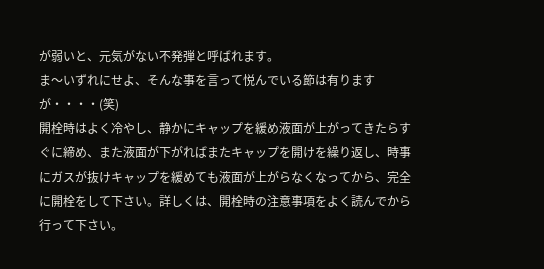が弱いと、元気がない不発弾と呼ばれます。
ま〜いずれにせよ、そんな事を言って悦んでいる節は有りますが・・・・(笑)
開栓時はよく冷やし、静かにキャップを緩め液面が上がってきたらすぐに締め、また液面が下がればまたキャップを開けを繰り返し、時事にガスが抜けキャップを緩めても液面が上がらなくなってから、完全に開栓をして下さい。詳しくは、開栓時の注意事項をよく読んでから行って下さい。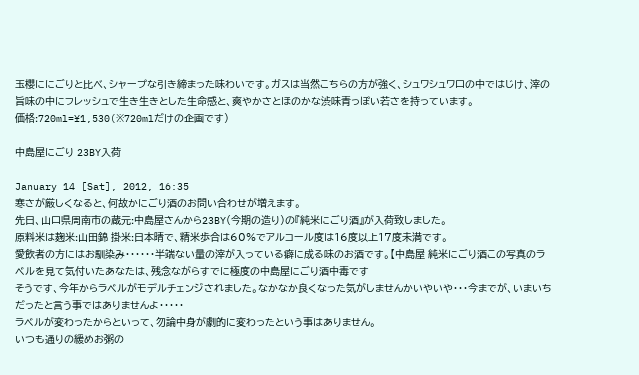玉櫻ににごりと比べ、シャープな引き締まった味わいです。ガスは当然こちらの方が強く、シュワシュワ口の中ではじけ、滓の旨味の中にフレッシュで生き生きとした生命感と、爽やかさとほのかな渋味青っぽい若さを持っています。
価格:720ml=¥1,530(※720mlだけの企画です)

中島屋にごり 23BY入荷

January 14 [Sat], 2012, 16:35
寒さが厳しくなると、何故かにごり酒のお問い合わせが増えます。
先日、山口県周南市の蔵元:中島屋さんから23BY(今期の造り)の『純米にごり酒』が入荷致しました。
原料米は麹米:山田錦 掛米:日本晴で、精米歩合は60%でアルコール度は16度以上17度未満です。
愛飲者の方にはお馴染み・・・・・・半端ない量の滓が入っている癖に成る味のお酒です。【中島屋 純米にごり酒この写真のラベルを見て気付いたあなたは、残念ながらすでに極度の中島屋にごり酒中毒です
そうです、今年からラベルがモデルチェンジされました。なかなか良くなった気がしませんかいやいや・・・今までが、いまいちだったと言う事ではありませんよ・・・・・
ラベルが変わったからといって、勿論中身が劇的に変わったという事はありません。
いつも通りの緩めお粥の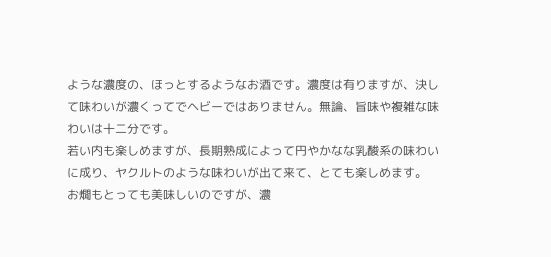ような濃度の、ほっとするようなお酒です。濃度は有りますが、決して味わいが濃くってでヘビーではありません。無論、旨味や複雑な味わいは十二分です。
若い内も楽しめますが、長期熟成によって円やかなな乳酸系の味わいに成り、ヤクルトのような味わいが出て来て、とても楽しめます。
お燗もとっても美味しいのですが、濃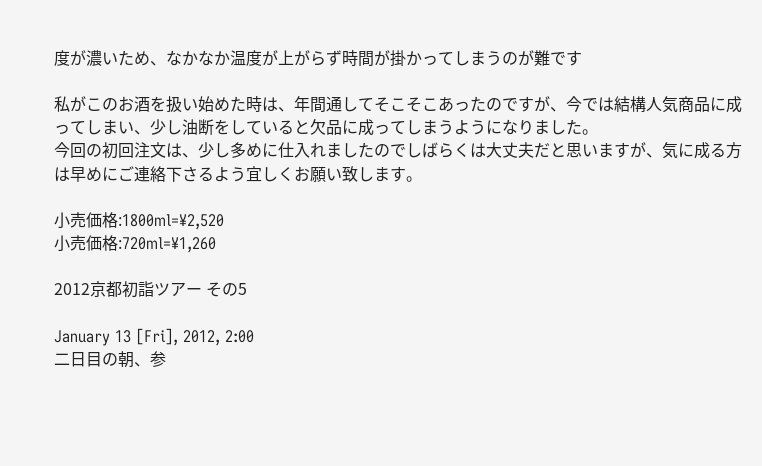度が濃いため、なかなか温度が上がらず時間が掛かってしまうのが難です

私がこのお酒を扱い始めた時は、年間通してそこそこあったのですが、今では結構人気商品に成ってしまい、少し油断をしていると欠品に成ってしまうようになりました。
今回の初回注文は、少し多めに仕入れましたのでしばらくは大丈夫だと思いますが、気に成る方は早めにご連絡下さるよう宜しくお願い致します。

小売価格:1800ml=¥2,520
小売価格:720ml=¥1,260

2012京都初詣ツアー その5

January 13 [Fri], 2012, 2:00
二日目の朝、参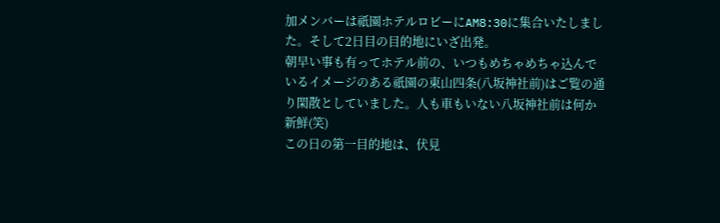加メンバーは祇園ホテルロビーにAM8:30に集合いたしました。そして2日目の目的地にいざ出発。
朝早い事も有ってホテル前の、いつもめちゃめちゃ込んでいるイメージのある祇園の東山四条(八坂神社前)はご覧の通り閑散としていました。人も車もいない八坂神社前は何か新鮮(笑)
この日の第一目的地は、伏見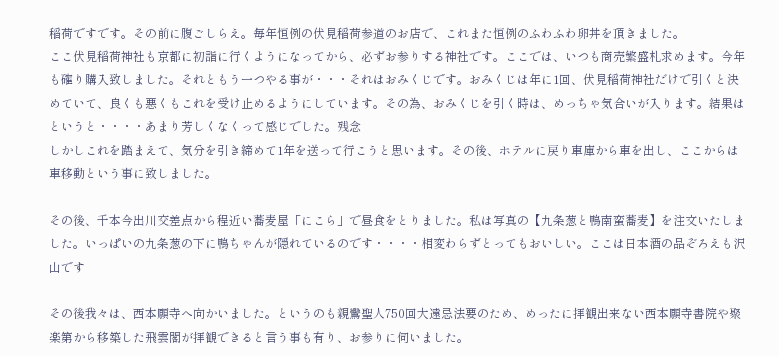稲荷ですです。その前に腹ごしらえ。毎年恒例の伏見稲荷参道のお店で、これまた恒例のふわふわ卵丼を頂きました。
ここ伏見稲荷神社も京都に初詣に行くようになってから、必ずお参りする神社です。ここでは、いつも商売繁盛札求めます。今年も確り購入致しました。それともう一つやる事が・・・それはおみくじです。おみくじは年に1回、伏見稲荷神社だけで引くと決めていて、良くも悪くもこれを受け止めるようにしています。その為、おみくじを引く時は、めっちゃ気合いが入ります。結果はというと・・・・あまり芳しくなくって感じでした。残念
しかしこれを踏まえて、気分を引き締めて1年を送って行こうと思います。その後、ホテルに戻り車庫から車を出し、ここからは車移動という事に致しました。

その後、千本今出川交差点から程近い蕎麦屋「にこら」で昼食をとりました。私は写真の【九条葱と鴨南蛮蕎麦】を注文いたしました。いっぱいの九条葱の下に鴨ちゃんが隠れているのです・・・・相変わらずとってもおいしい。ここは日本酒の品ぞろえも沢山です

その後我々は、西本願寺へ向かいました。というのも親鸞聖人750回大遠忌法要のため、めったに拝観出来ない西本願寺書院や聚楽第から移築した飛雲閣が拝観できると言う事も有り、お参りに伺いました。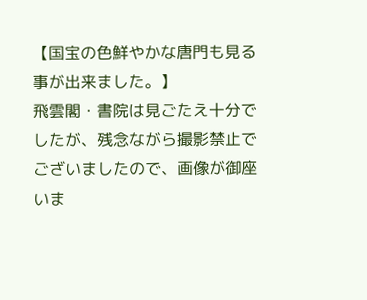【国宝の色鮮やかな唐門も見る事が出来ました。】
飛雲閣・書院は見ごたえ十分でしたが、残念ながら撮影禁止でございましたので、画像が御座いま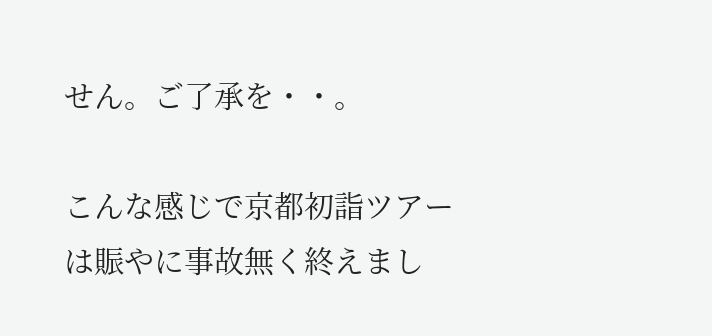せん。ご了承を・・。

こんな感じで京都初詣ツアーは賑やに事故無く終えまし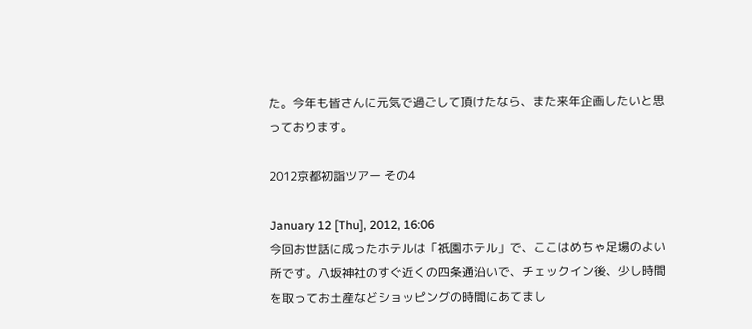た。今年も皆さんに元気で過ごして頂けたなら、また来年企画したいと思っております。

2012京都初詣ツアー その4

January 12 [Thu], 2012, 16:06
今回お世話に成ったホテルは「祇園ホテル」で、ここはめちゃ足場のよい所です。八坂神社のすぐ近くの四条通沿いで、チェックイン後、少し時間を取ってお土産などショッピングの時間にあてまし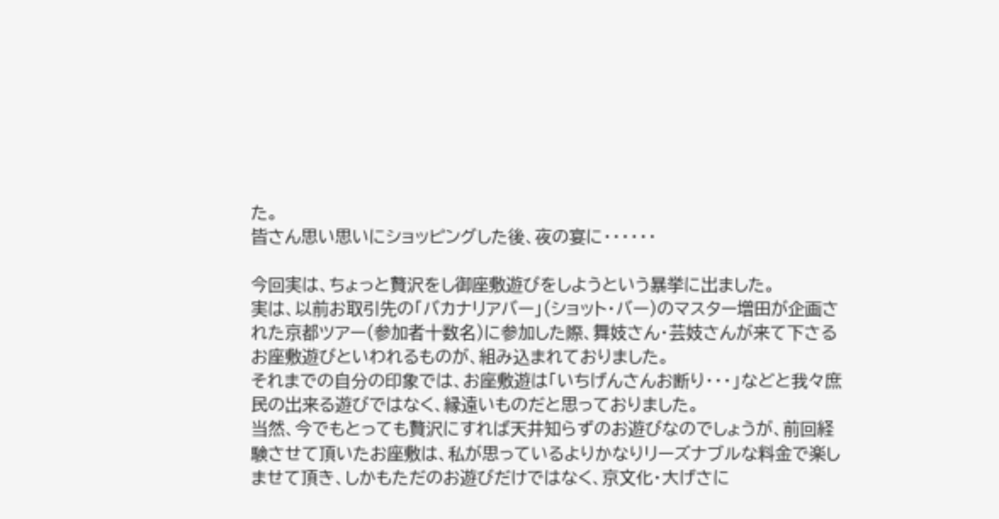た。
皆さん思い思いにショッピングした後、夜の宴に・・・・・・

今回実は、ちょっと贅沢をし御座敷遊びをしようという暴挙に出ました。
実は、以前お取引先の「バカナリアバー」(ショット・バー)のマスター増田が企画された京都ツアー(参加者十数名)に参加した際、舞妓さん・芸妓さんが来て下さるお座敷遊びといわれるものが、組み込まれておりました。
それまでの自分の印象では、お座敷遊は「いちげんさんお断り・・・」などと我々庶民の出来る遊びではなく、縁遠いものだと思っておりました。
当然、今でもとっても贅沢にすれば天井知らずのお遊びなのでしょうが、前回経験させて頂いたお座敷は、私が思っているよりかなりリーズナブルな料金で楽しませて頂き、しかもただのお遊びだけではなく、京文化・大げさに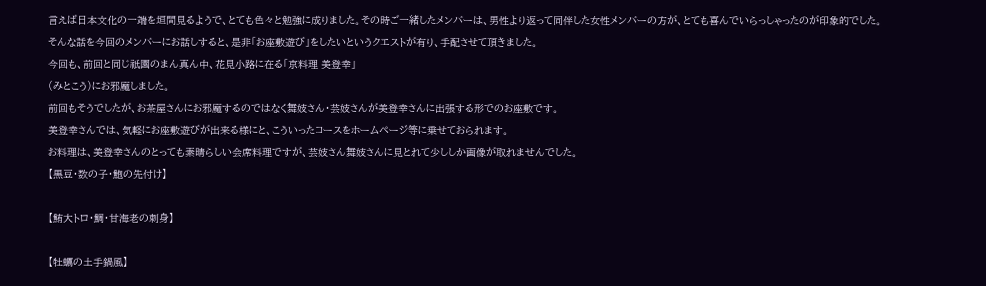言えば日本文化の一端を垣間見るようで、とても色々と勉強に成りました。その時ご一緒したメンバーは、男性より返って同伴した女性メンバーの方が、とても喜んでいらっしゃったのが印象的でした。
そんな話を今回のメンバーにお話しすると、是非「お座敷遊び」をしたいというクエストが有り、手配させて頂きました。
今回も、前回と同じ祇園のまん真ん中、花見小路に在る「京料理 美登幸」
(みとこう)にお邪魔しました。
前回もそうでしたが、お茶屋さんにお邪魔するのではなく舞妓さん・芸妓さんが美登幸さんに出張する形でのお座敷です。
美登幸さんでは、気軽にお座敷遊びが出来る様にと、こういったコースをホームページ等に乗せておられます。
お料理は、美登幸さんのとっても素晴らしい会席料理ですが、芸妓さん舞妓さんに見とれて少ししか画像が取れませんでした。
【黒豆・数の子・鮑の先付け】

【鮪大トロ・鯛・甘海老の刺身】

【牡蠣の土手鍋風】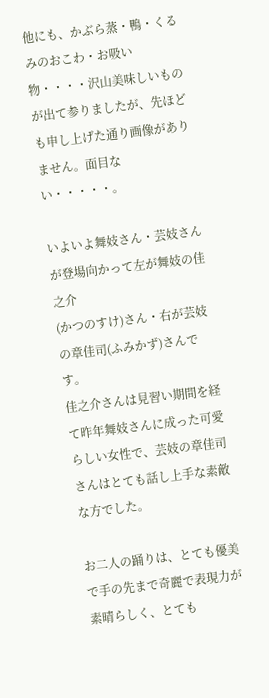他にも、かぶら蒸・鴨・くるみのおこわ・お吸い物・・・・沢山美味しいものが出て参りましたが、先ほども申し上げた通り画像がありません。面目ない・・・・・。

いよいよ舞妓さん・芸妓さんが登場向かって左が舞妓の佳之介
(かつのすけ)さん・右が芸妓の章佳司(ふみかず)さんです。
佳之介さんは見習い期間を経て昨年舞妓さんに成った可愛らしい女性で、芸妓の章佳司さんはとても話し上手な素敵な方でした。

お二人の踊りは、とても優美で手の先まで奇麗で表現力が素晴らしく、とても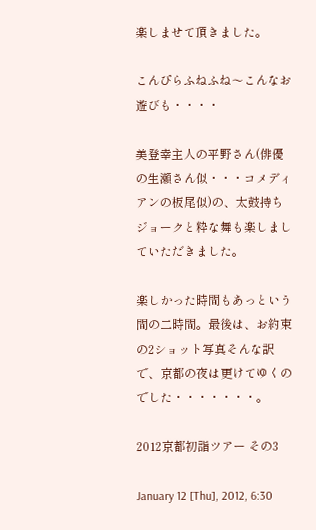楽しませて頂きました。

こんぴらふねふね〜こんなお遊びも・・・・

美登幸主人の平野さん(俳優の生瀬さん似・・・コメディアンの板尾似)の、太鼓持ちジョークと粋な舞も楽しましていただきました。

楽しかった時間もあっという間の二時間。最後は、お約束の2ショット写真そんな訳で、京都の夜は更けてゆくのでした・・・・・・・。

2012京都初詣ツアー その3

January 12 [Thu], 2012, 6:30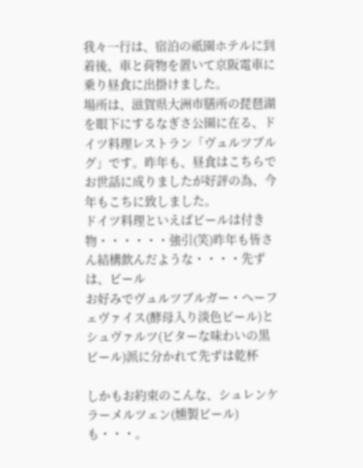我々一行は、宿泊の祇園ホテルに到着後、車と荷物を置いて京阪電車に乗り昼食に出掛けました。
場所は、滋賀県大洲市膳所の琵琶湖を眼下にするなぎさ公園に在る、ドイツ料理レストラン「ヴュルツブルグ」です。昨年も、昼食はこちらでお世話に成りましたが好評の為、今年もこちに致しました。
ドイツ料理といえばビールは付き物・・・・・・強引(笑)昨年も皆さん結構飲んだような・・・・先ずは、ビール
お好みでヴュルツブルガー・ヘーフェヴァイス(酵母入り淡色ビール)とシュヴァルツ(ビターな味わいの黒ビール)派に分かれて先ずは乾杯

しかもお約束のこんな、シュレンケラーメルツェン(燻製ビール)も・・・。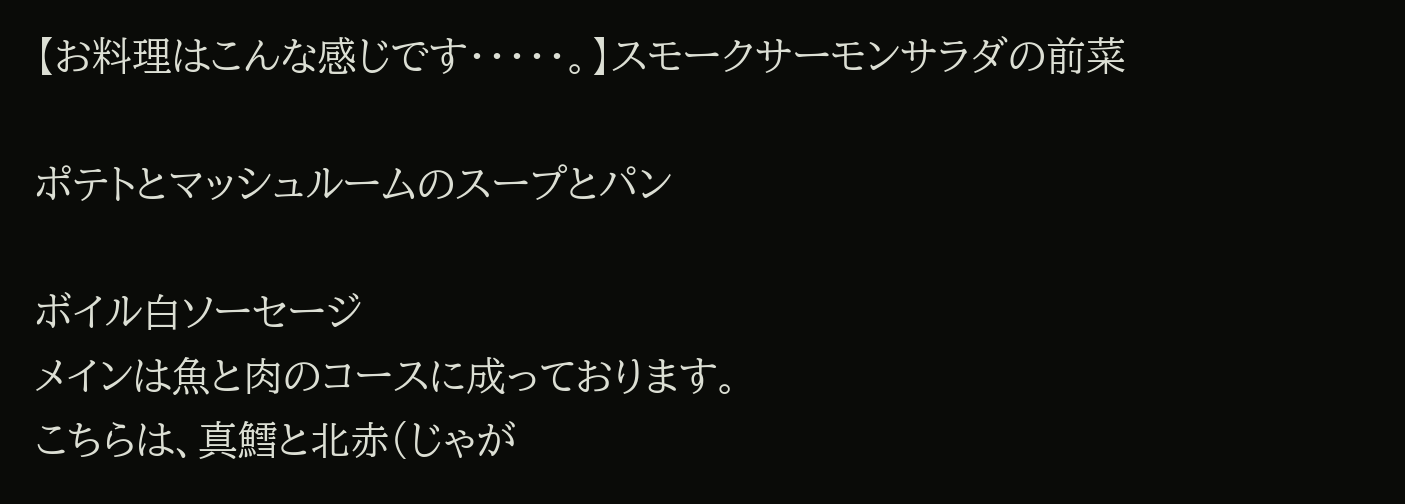【お料理はこんな感じです・・・・・。】スモークサーモンサラダの前菜

ポテトとマッシュルームのスープとパン

ボイル白ソーセージ
メインは魚と肉のコースに成っております。
こちらは、真鱈と北赤(じゃが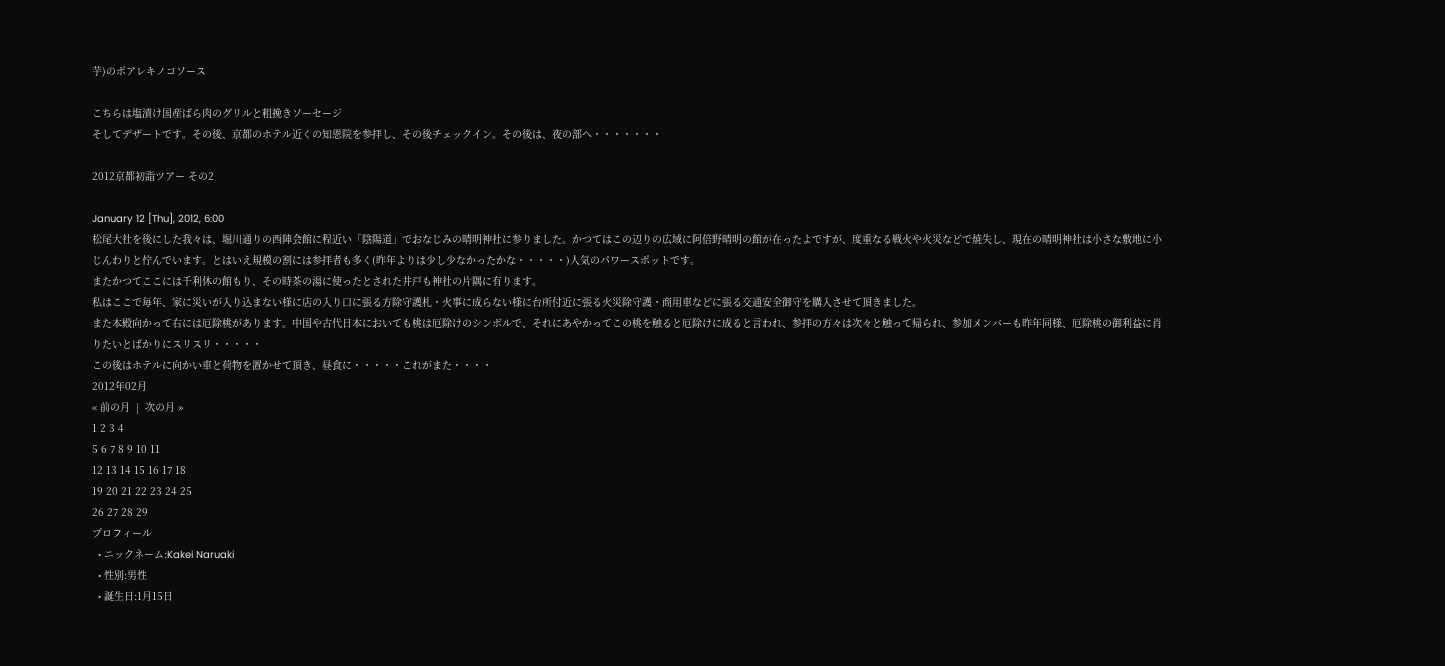芋)のポアレキノコソース

こちらは塩漬け国産ばら肉のグリルと粗挽きソーセージ
そしてデザートです。その後、京都のホテル近くの知恩院を参拝し、その後チェックイン。その後は、夜の部へ・・・・・・・

2012京都初詣ツアー その2

January 12 [Thu], 2012, 6:00
松尾大社を後にした我々は、堀川通りの西陣会館に程近い「陰陽道」でおなじみの晴明神社に参りました。かつてはこの辺りの広域に阿倍野晴明の館が在ったよですが、度重なる戦火や火災などで焼失し、現在の晴明神社は小さな敷地に小じんわりと佇んでいます。とはいえ規模の割には参拝者も多く(昨年よりは少し少なかったかな・・・・・)人気のパワースポットです。
またかつてここには千利休の館もり、その時茶の湯に使ったとされた井戸も神社の片隅に有ります。
私はここで毎年、家に災いが入り込まない様に店の入り口に張る方除守護札・火事に成らない様に台所付近に張る火災除守護・商用車などに張る交通安全御守を購入させて頂きました。
また本殿向かって右には厄除桃があります。中国や古代日本においても桃は厄除けのシンボルで、それにあやかってこの桃を触ると厄除けに成ると言われ、参拝の方々は次々と触って帰られ、参加メンバーも昨年同様、厄除桃の御利益に肖りたいとばかりにスリスリ・・・・・
この後はホテルに向かい車と荷物を置かせて頂き、昼食に・・・・・これがまた・・・・
2012年02月
« 前の月  |  次の月 »
1 2 3 4
5 6 7 8 9 10 11
12 13 14 15 16 17 18
19 20 21 22 23 24 25
26 27 28 29
プロフィール
  • ニックネーム:Kakei Naruaki
  • 性別:男性
  • 誕生日:1月15日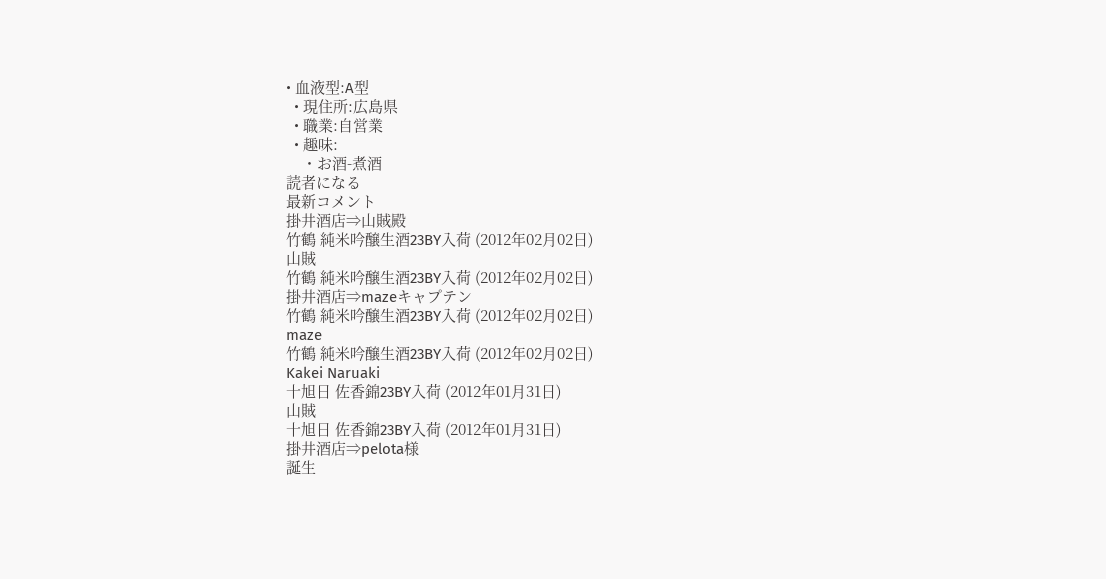• 血液型:A型
  • 現住所:広島県
  • 職業:自営業
  • 趣味:
    ・お酒-煮酒
読者になる
最新コメント
掛井酒店⇒山賊殿
竹鶴 純米吟醸生酒23BY入荷 (2012年02月02日)
山賊
竹鶴 純米吟醸生酒23BY入荷 (2012年02月02日)
掛井酒店⇒mazeキャプテン
竹鶴 純米吟醸生酒23BY入荷 (2012年02月02日)
maze
竹鶴 純米吟醸生酒23BY入荷 (2012年02月02日)
Kakei Naruaki
十旭日 佐香錦23BY入荷 (2012年01月31日)
山賊
十旭日 佐香錦23BY入荷 (2012年01月31日)
掛井酒店⇒pelota様
誕生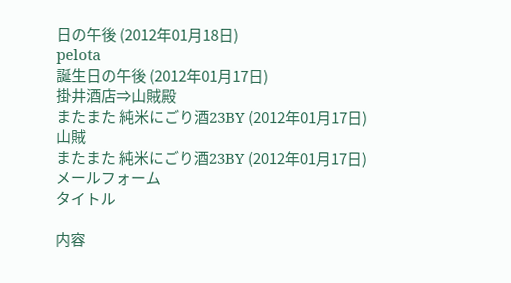日の午後 (2012年01月18日)
pelota
誕生日の午後 (2012年01月17日)
掛井酒店⇒山賊殿
またまた 純米にごり酒23BY (2012年01月17日)
山賊
またまた 純米にごり酒23BY (2012年01月17日)
メールフォーム
タイトル

内容